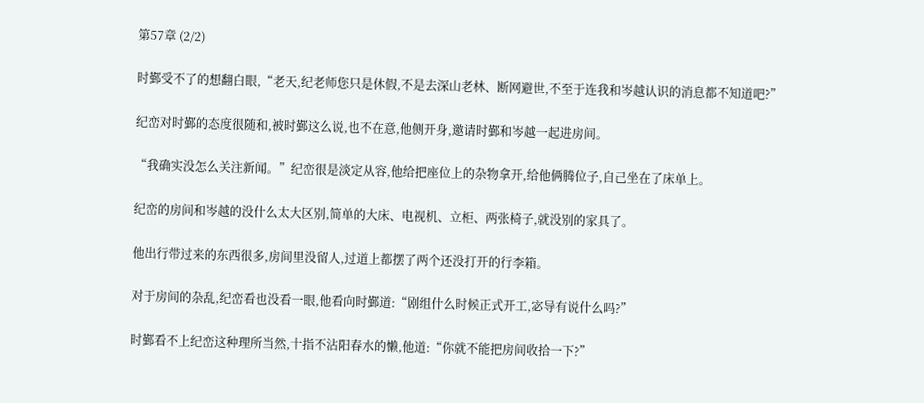第57章 (2/2)

时鄞受不了的想翻白眼,“老天,纪老师您只是休假,不是去深山老林、断网避世,不至于连我和岑越认识的消息都不知道吧?”

纪峦对时鄞的态度很随和,被时鄞这么说,也不在意,他侧开身,邀请时鄞和岑越一起进房间。

“我确实没怎么关注新闻。”纪峦很是淡定从容,他给把座位上的杂物拿开,给他俩腾位子,自己坐在了床单上。

纪峦的房间和岑越的没什么太大区别,简单的大床、电视机、立柜、两张椅子,就没别的家具了。

他出行带过来的东西很多,房间里没留人,过道上都摆了两个还没打开的行李箱。

对于房间的杂乱,纪峦看也没看一眼,他看向时鄞道:“剧组什么时候正式开工,宓导有说什么吗?”

时鄞看不上纪峦这种理所当然,十指不沾阳春水的懒,他道:“你就不能把房间收拾一下?”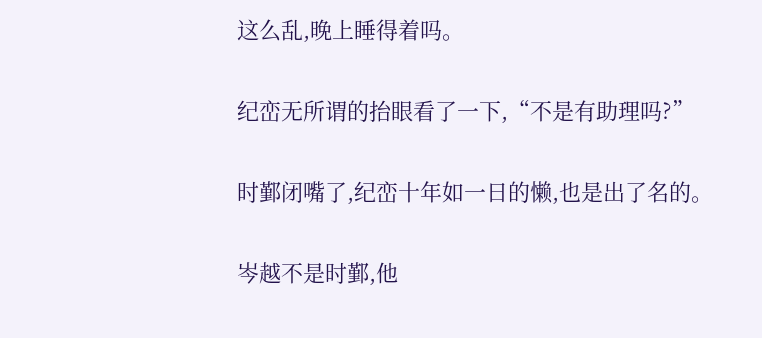这么乱,晚上睡得着吗。

纪峦无所谓的抬眼看了一下,“不是有助理吗?”

时鄞闭嘴了,纪峦十年如一日的懒,也是出了名的。

岑越不是时鄞,他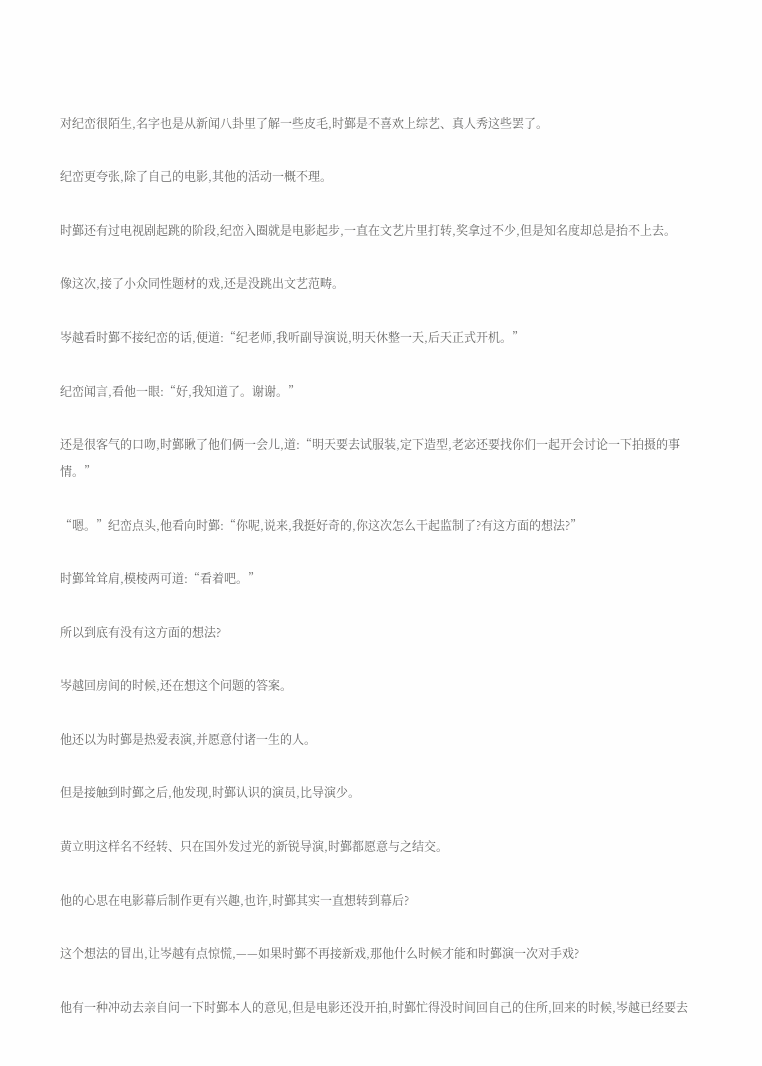对纪峦很陌生,名字也是从新闻八卦里了解一些皮毛,时鄞是不喜欢上综艺、真人秀这些罢了。

纪峦更夸张,除了自己的电影,其他的活动一概不理。

时鄞还有过电视剧起跳的阶段,纪峦入圈就是电影起步,一直在文艺片里打转,奖拿过不少,但是知名度却总是抬不上去。

像这次,接了小众同性题材的戏,还是没跳出文艺范畴。

岑越看时鄞不接纪峦的话,便道:“纪老师,我听副导演说,明天休整一天,后天正式开机。”

纪峦闻言,看他一眼:“好,我知道了。谢谢。”

还是很客气的口吻,时鄞瞅了他们俩一会儿,道:“明天要去试服装,定下造型,老宓还要找你们一起开会讨论一下拍摄的事情。”

“嗯。”纪峦点头,他看向时鄞:“你呢,说来,我挺好奇的,你这次怎么干起监制了?有这方面的想法?”

时鄞耸耸肩,模棱两可道:“看着吧。”

所以到底有没有这方面的想法?

岑越回房间的时候,还在想这个问题的答案。

他还以为时鄞是热爱表演,并愿意付诸一生的人。

但是接触到时鄞之后,他发现,时鄞认识的演员,比导演少。

黄立明这样名不经转、只在国外发过光的新锐导演,时鄞都愿意与之结交。

他的心思在电影幕后制作更有兴趣,也许,时鄞其实一直想转到幕后?

这个想法的冒出,让岑越有点惊慌,——如果时鄞不再接新戏,那他什么时候才能和时鄞演一次对手戏?

他有一种冲动去亲自问一下时鄞本人的意见,但是电影还没开拍,时鄞忙得没时间回自己的住所,回来的时候,岑越已经要去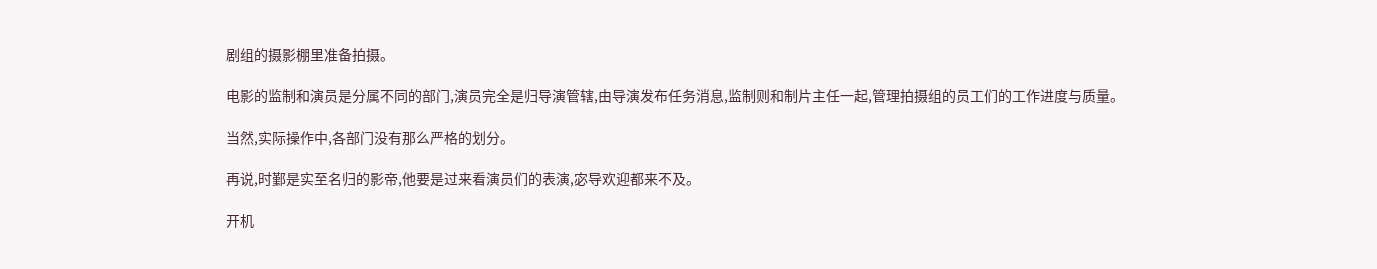剧组的摄影棚里准备拍摄。

电影的监制和演员是分属不同的部门,演员完全是归导演管辖,由导演发布任务消息,监制则和制片主任一起,管理拍摄组的员工们的工作进度与质量。

当然,实际操作中,各部门没有那么严格的划分。

再说,时鄞是实至名归的影帝,他要是过来看演员们的表演,宓导欢迎都来不及。

开机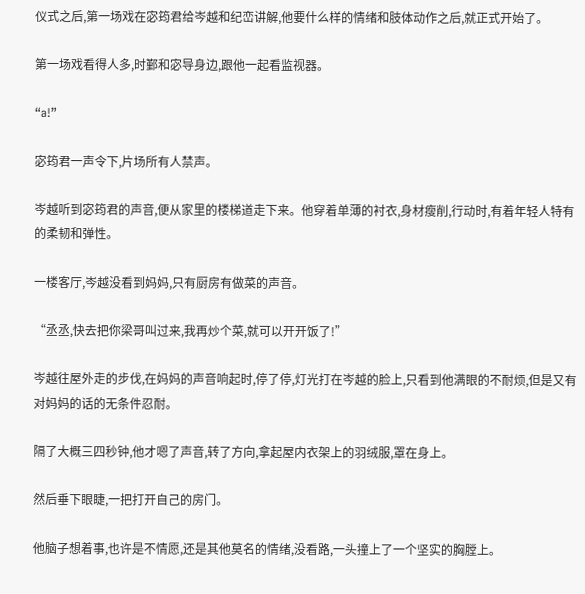仪式之后,第一场戏在宓筠君给岑越和纪峦讲解,他要什么样的情绪和肢体动作之后,就正式开始了。

第一场戏看得人多,时鄞和宓导身边,跟他一起看监视器。

“a!”

宓筠君一声令下,片场所有人禁声。

岑越听到宓筠君的声音,便从家里的楼梯道走下来。他穿着单薄的衬衣,身材瘦削,行动时,有着年轻人特有的柔韧和弹性。

一楼客厅,岑越没看到妈妈,只有厨房有做菜的声音。

“丞丞,快去把你梁哥叫过来,我再炒个菜,就可以开开饭了!”

岑越往屋外走的步伐,在妈妈的声音响起时,停了停,灯光打在岑越的脸上,只看到他满眼的不耐烦,但是又有对妈妈的话的无条件忍耐。

隔了大概三四秒钟,他才嗯了声音,转了方向,拿起屋内衣架上的羽绒服,罩在身上。

然后垂下眼睫,一把打开自己的房门。

他脑子想着事,也许是不情愿,还是其他莫名的情绪,没看路,一头撞上了一个坚实的胸膛上。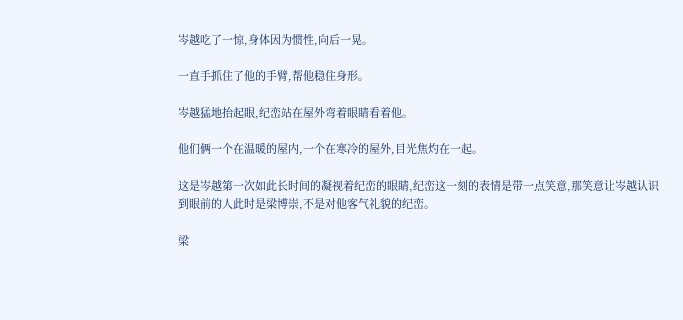岑越吃了一惊,身体因为惯性,向后一晃。

一直手抓住了他的手臂,帮他稳住身形。

岑越猛地抬起眼,纪峦站在屋外弯着眼睛看着他。

他们俩一个在温暖的屋内,一个在寒冷的屋外,目光焦灼在一起。

这是岑越第一次如此长时间的凝视着纪峦的眼睛,纪峦这一刻的表情是带一点笑意,那笑意让岑越认识到眼前的人此时是梁博崇,不是对他客气礼貌的纪峦。

梁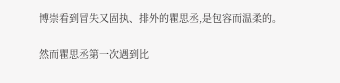博崇看到冒失又固执、排外的瞿思丞,是包容而温柔的。

然而瞿思丞第一次遇到比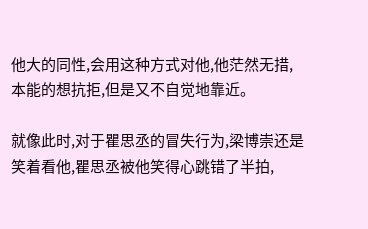他大的同性,会用这种方式对他,他茫然无措,本能的想抗拒,但是又不自觉地靠近。

就像此时,对于瞿思丞的冒失行为,梁博崇还是笑着看他,瞿思丞被他笑得心跳错了半拍,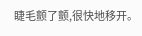睫毛颤了颤,很快地移开。